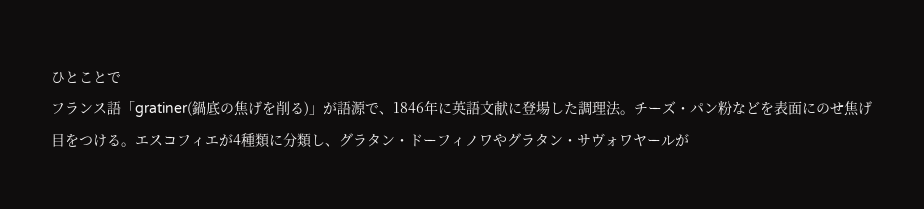ひとことで
フランス語「gratiner(鍋底の焦げを削る)」が語源で、1846年に英語文献に登場した調理法。チーズ・パン粉などを表面にのせ焦げ目をつける。エスコフィエが4種類に分類し、グラタン・ドーフィノワやグラタン・サヴォワヤールが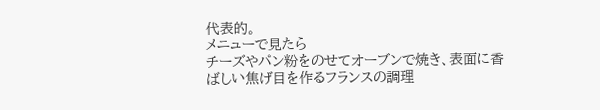代表的。
メニューで見たら
チーズやパン粉をのせてオーブンで焼き、表面に香ばしい焦げ目を作るフランスの調理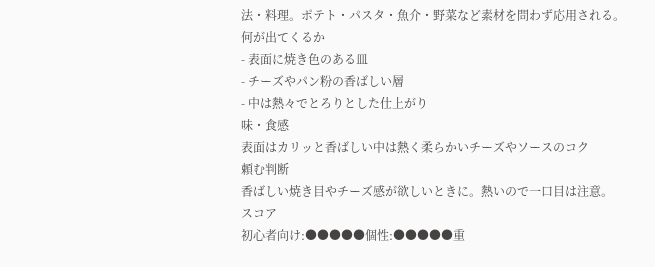法・料理。ポテト・パスタ・魚介・野菜など素材を問わず応用される。
何が出てくるか
- 表面に焼き色のある皿
- チーズやパン粉の香ばしい層
- 中は熱々でとろりとした仕上がり
味・食感
表面はカリッと香ばしい中は熱く柔らかいチーズやソースのコク
頼む判断
香ばしい焼き目やチーズ感が欲しいときに。熱いので一口目は注意。
スコア
初心者向け:●●●●●個性:●●●●●重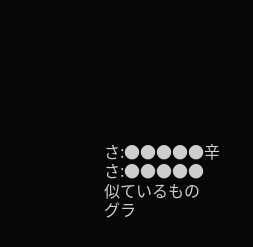さ:●●●●●辛さ:●●●●●
似ているもの
グラ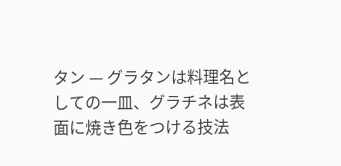タン — グラタンは料理名としての一皿、グラチネは表面に焼き色をつける技法